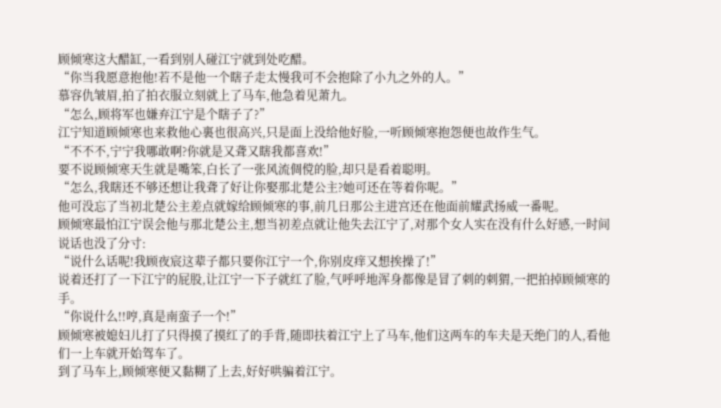顾倾寒这大醋缸,一看到别人碰江宁就到处吃醋。
“你当我愿意抱他!若不是他一个瞎子走太慢我可不会抱除了小九之外的人。”
慕容仇皱眉,拍了拍衣服立刻就上了马车,他急着见萧九。
“怎么,顾将军也嫌弃江宁是个瞎子了?”
江宁知道顾倾寒也来救他心裏也很高兴,只是面上没给他好脸,一听顾倾寒抱怨便也故作生气。
“不不不,宁宁我哪敢啊?你就是又聋又瞎我都喜欢!”
要不说顾倾寒天生就是嘴笨,白长了一张风流倜傥的脸,却只是看着聪明。
“怎么,我瞎还不够还想让我聋了好让你娶那北楚公主?她可还在等着你呢。”
他可没忘了当初北楚公主差点就嫁给顾倾寒的事,前几日那公主进宫还在他面前耀武扬威一番呢。
顾倾寒最怕江宁误会他与那北楚公主,想当初差点就让他失去江宁了,对那个女人实在没有什么好感,一时间说话也没了分寸:
“说什么话呢!我顾夜宸这辈子都只要你江宁一个,你别皮痒又想挨操了!”
说着还打了一下江宁的屁股,让江宁一下子就红了脸,气呼呼地浑身都像是冒了刺的刺猬,一把拍掉顾倾寒的手。
“你说什么!!哼,真是南蛮子一个!”
顾倾寒被媳妇儿打了只得摸了摸红了的手背,随即扶着江宁上了马车,他们这两车的车夫是天绝门的人,看他们一上车就开始驾车了。
到了马车上,顾倾寒便又黏糊了上去,好好哄骗着江宁。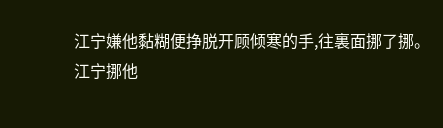江宁嫌他黏糊便挣脱开顾倾寒的手,往裏面挪了挪。
江宁挪他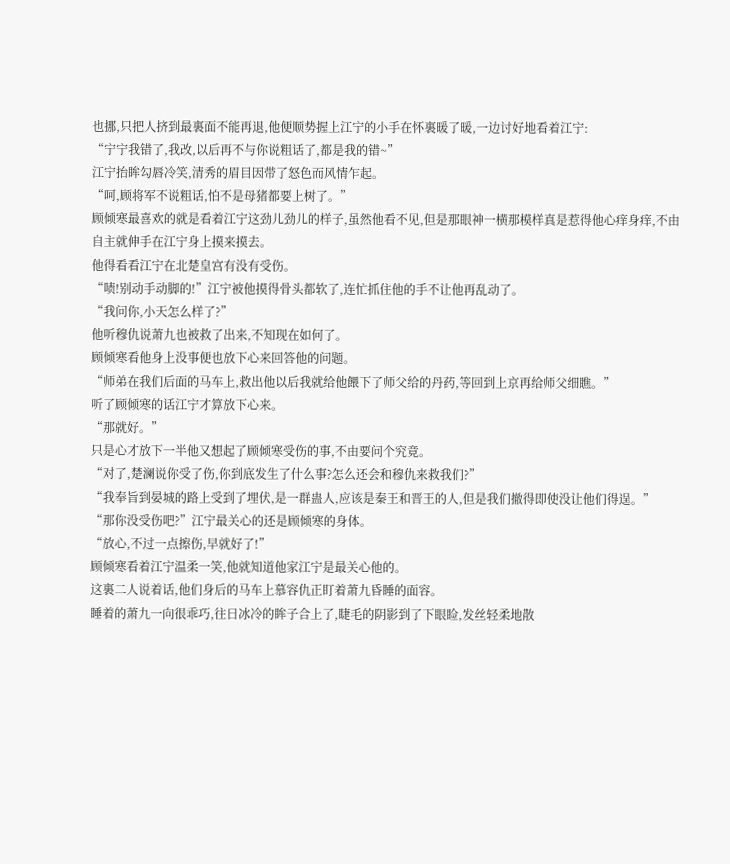也挪,只把人挤到最裏面不能再退,他便顺势握上江宁的小手在怀裏暖了暖,一边讨好地看着江宁:
“宁宁我错了,我改,以后再不与你说粗话了,都是我的错~”
江宁抬眸勾唇冷笑,清秀的眉目因带了怒色而风情乍起。
“呵,顾将军不说粗话,怕不是母猪都要上树了。”
顾倾寒最喜欢的就是看着江宁这劲儿劲儿的样子,虽然他看不见,但是那眼神一横那模样真是惹得他心痒身痒,不由自主就伸手在江宁身上摸来摸去。
他得看看江宁在北楚皇宫有没有受伤。
“啧!别动手动脚的!”江宁被他摸得骨头都软了,连忙抓住他的手不让他再乱动了。
“我问你,小天怎么样了?”
他听穆仇说萧九也被救了出来,不知现在如何了。
顾倾寒看他身上没事便也放下心来回答他的问题。
“师弟在我们后面的马车上,救出他以后我就给他餵下了师父给的丹药,等回到上京再给师父细瞧。”
听了顾倾寒的话江宁才算放下心来。
“那就好。”
只是心才放下一半他又想起了顾倾寒受伤的事,不由要问个究竟。
“对了,楚澜说你受了伤,你到底发生了什么事?怎么还会和穆仇来救我们?”
“我奉旨到晏城的路上受到了埋伏,是一群蛊人,应该是秦王和晋王的人,但是我们撤得即使没让他们得逞。”
“那你没受伤吧?”江宁最关心的还是顾倾寒的身体。
“放心,不过一点擦伤,早就好了!”
顾倾寒看着江宁温柔一笑,他就知道他家江宁是最关心他的。
这裏二人说着话,他们身后的马车上慕容仇正盯着萧九昏睡的面容。
睡着的萧九一向很乖巧,往日冰冷的眸子合上了,睫毛的阴影到了下眼睑,发丝轻柔地散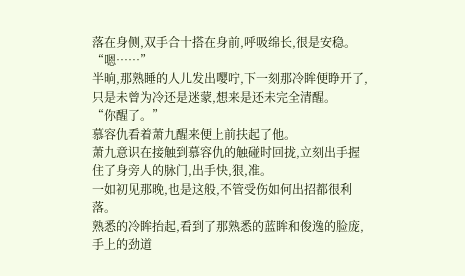落在身侧,双手合十搭在身前,呼吸绵长,很是安稳。
“嗯……”
半晌,那熟睡的人儿发出嘤咛,下一刻那冷眸便睁开了,只是未曾为冷还是迷蒙,想来是还未完全清醒。
“你醒了。”
慕容仇看着萧九醒来便上前扶起了他。
萧九意识在接触到慕容仇的触碰时回拢,立刻出手握住了身旁人的脉门,出手快,狠,准。
一如初见那晚,也是这般,不管受伤如何出招都很利落。
熟悉的冷眸抬起,看到了那熟悉的蓝眸和俊逸的脸庞,手上的劲道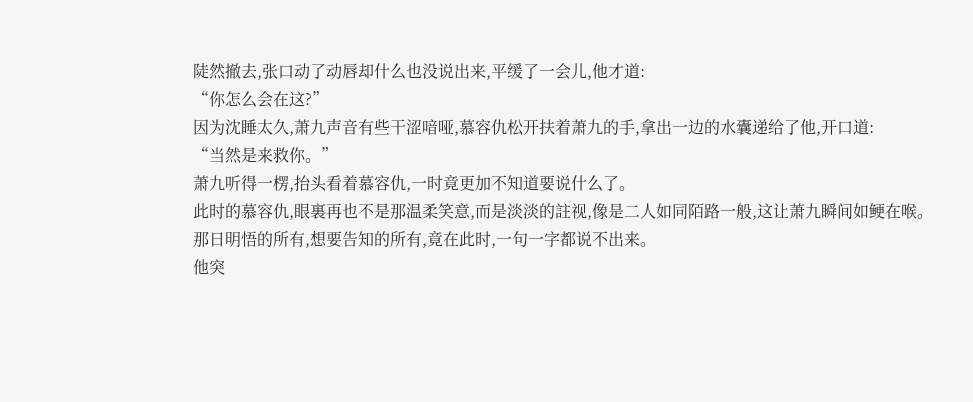陡然撤去,张口动了动唇却什么也没说出来,平缓了一会儿,他才道:
“你怎么会在这?”
因为沈睡太久,萧九声音有些干涩喑哑,慕容仇松开扶着萧九的手,拿出一边的水囊递给了他,开口道:
“当然是来救你。”
萧九听得一楞,抬头看着慕容仇,一时竟更加不知道要说什么了。
此时的慕容仇,眼裏再也不是那温柔笑意,而是淡淡的註视,像是二人如同陌路一般,这让萧九瞬间如鲠在喉。
那日明悟的所有,想要告知的所有,竟在此时,一句一字都说不出来。
他突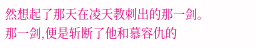然想起了那天在凌天教刺出的那一剑。
那一剑,便是斩断了他和慕容仇的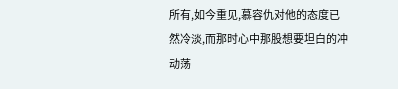所有,如今重见,慕容仇对他的态度已然冷淡,而那时心中那股想要坦白的冲动荡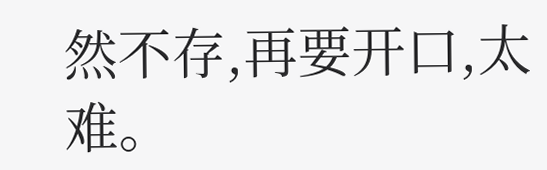然不存,再要开口,太难。